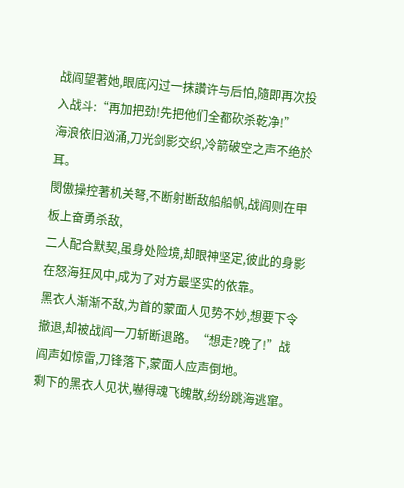战阎望著她,眼底闪过一抹讚许与后怕,隨即再次投入战斗:“再加把劲!先把他们全都砍杀乾净!”
海浪依旧汹涌,刀光剑影交织,冷箭破空之声不绝於耳。
閔傲操控著机关弩,不断射断敌船船帆,战阎则在甲板上奋勇杀敌,
二人配合默契,虽身处险境,却眼神坚定,彼此的身影在怒海狂风中,成为了对方最坚实的依靠。
黑衣人渐渐不敌,为首的蒙面人见势不妙,想要下令撤退,却被战阎一刀斩断退路。“想走?晚了!”战阎声如惊雷,刀锋落下,蒙面人应声倒地。
剩下的黑衣人见状,嚇得魂飞魄散,纷纷跳海逃窜。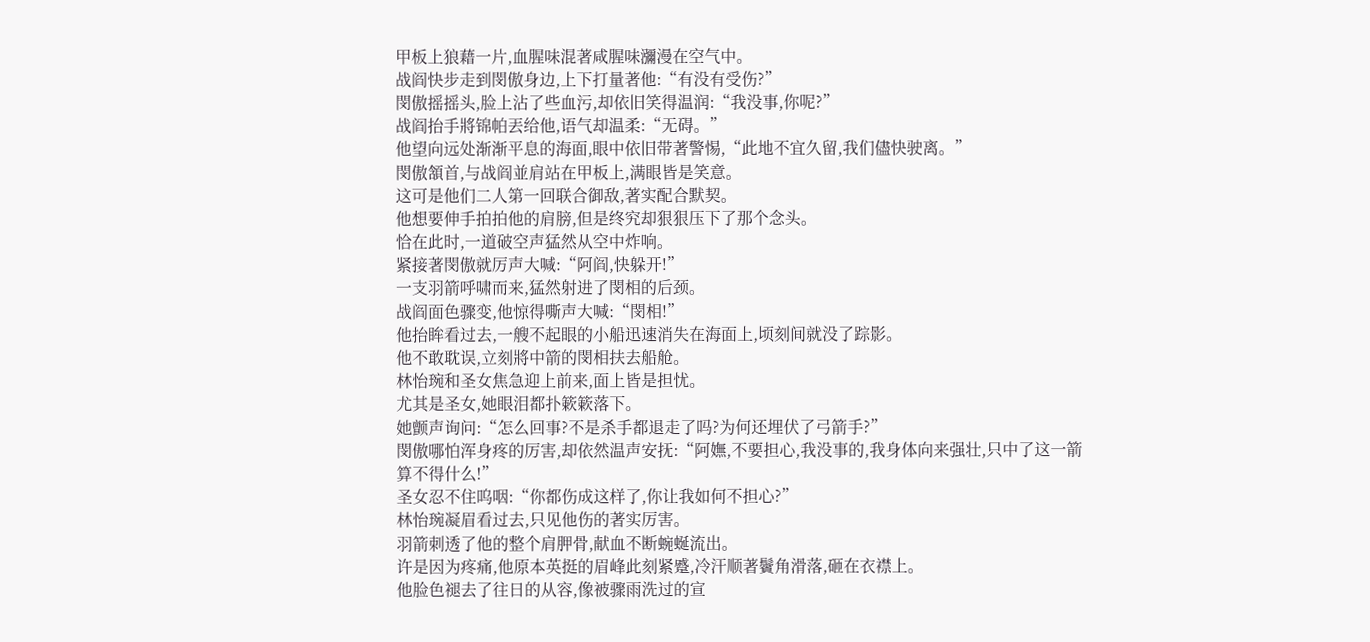甲板上狼藉一片,血腥味混著咸腥味瀰漫在空气中。
战阎快步走到閔傲身边,上下打量著他:“有没有受伤?”
閔傲摇摇头,脸上沾了些血污,却依旧笑得温润:“我没事,你呢?”
战阎抬手將锦帕丟给他,语气却温柔:“无碍。”
他望向远处渐渐平息的海面,眼中依旧带著警惕,“此地不宜久留,我们儘快驶离。”
閔傲頷首,与战阎並肩站在甲板上,满眼皆是笑意。
这可是他们二人第一回联合御敌,著实配合默契。
他想要伸手拍拍他的肩膀,但是终究却狠狠压下了那个念头。
恰在此时,一道破空声猛然从空中炸响。
紧接著閔傲就厉声大喊:“阿阎,快躲开!”
一支羽箭呼啸而来,猛然射进了閔相的后颈。
战阎面色骤变,他惊得嘶声大喊:“閔相!”
他抬眸看过去,一艘不起眼的小船迅速消失在海面上,顷刻间就没了踪影。
他不敢耽误,立刻將中箭的閔相扶去船舱。
林怡琬和圣女焦急迎上前来,面上皆是担忧。
尤其是圣女,她眼泪都扑簌簌落下。
她颤声询问:“怎么回事?不是杀手都退走了吗?为何还埋伏了弓箭手?”
閔傲哪怕浑身疼的厉害,却依然温声安抚:“阿嫵,不要担心,我没事的,我身体向来强壮,只中了这一箭算不得什么!”
圣女忍不住呜咽:“你都伤成这样了,你让我如何不担心?”
林怡琬凝眉看过去,只见他伤的著实厉害。
羽箭刺透了他的整个肩胛骨,献血不断蜿蜒流出。
许是因为疼痛,他原本英挺的眉峰此刻紧蹙,冷汗顺著鬢角滑落,砸在衣襟上。
他脸色褪去了往日的从容,像被骤雨洗过的宣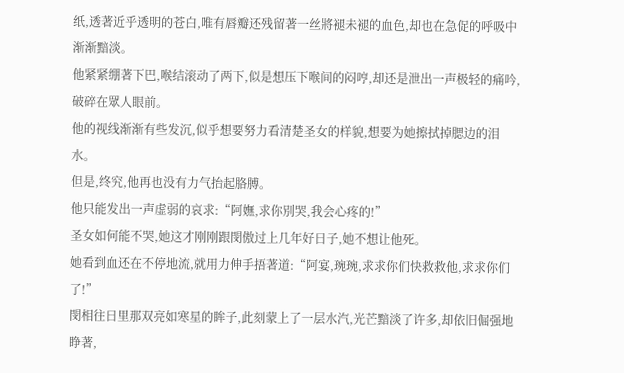纸,透著近乎透明的苍白,唯有唇瓣还残留著一丝將褪未褪的血色,却也在急促的呼吸中渐渐黯淡。
他紧紧绷著下巴,喉结滚动了两下,似是想压下喉间的闷哼,却还是泄出一声极轻的痛吟,破碎在眾人眼前。
他的视线渐渐有些发沉,似乎想要努力看清楚圣女的样貌,想要为她擦拭掉腮边的泪水。
但是,终究,他再也没有力气抬起胳膊。
他只能发出一声虚弱的哀求:“阿嫵,求你別哭,我会心疼的!”
圣女如何能不哭,她这才刚刚跟閔傲过上几年好日子,她不想让他死。
她看到血还在不停地流,就用力伸手捂著道:“阿宴,琬琬,求求你们快救救他,求求你们了!”
閔相往日里那双亮如寒星的眸子,此刻蒙上了一层水汽,光芒黯淡了许多,却依旧倔强地睁著,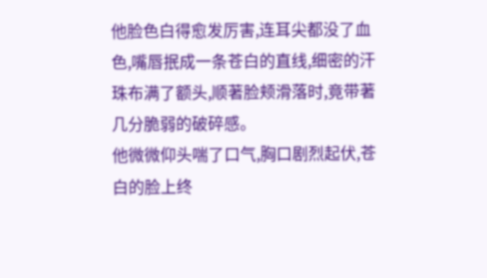他脸色白得愈发厉害,连耳尖都没了血色,嘴唇抿成一条苍白的直线,细密的汗珠布满了额头,顺著脸颊滑落时,竟带著几分脆弱的破碎感。
他微微仰头喘了口气,胸口剧烈起伏,苍白的脸上终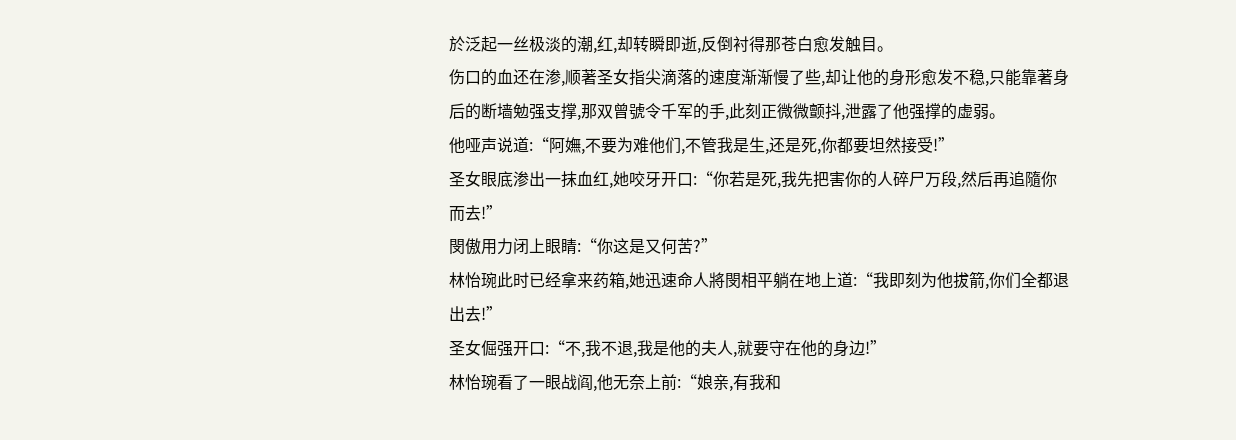於泛起一丝极淡的潮,红,却转瞬即逝,反倒衬得那苍白愈发触目。
伤口的血还在渗,顺著圣女指尖滴落的速度渐渐慢了些,却让他的身形愈发不稳,只能靠著身后的断墙勉强支撑,那双曾號令千军的手,此刻正微微颤抖,泄露了他强撑的虚弱。
他哑声说道:“阿嫵,不要为难他们,不管我是生,还是死,你都要坦然接受!”
圣女眼底渗出一抹血红,她咬牙开口:“你若是死,我先把害你的人碎尸万段,然后再追隨你而去!”
閔傲用力闭上眼睛:“你这是又何苦?”
林怡琬此时已经拿来药箱,她迅速命人將閔相平躺在地上道:“我即刻为他拔箭,你们全都退出去!”
圣女倔强开口:“不,我不退,我是他的夫人,就要守在他的身边!”
林怡琬看了一眼战阎,他无奈上前:“娘亲,有我和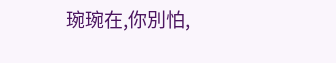琬琬在,你別怕,